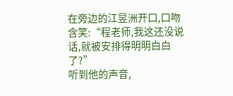在旁边的江昱洲开口,口吻含笑:“程老师,我这还没说话,就被安排得明明白白了?”
听到他的声音,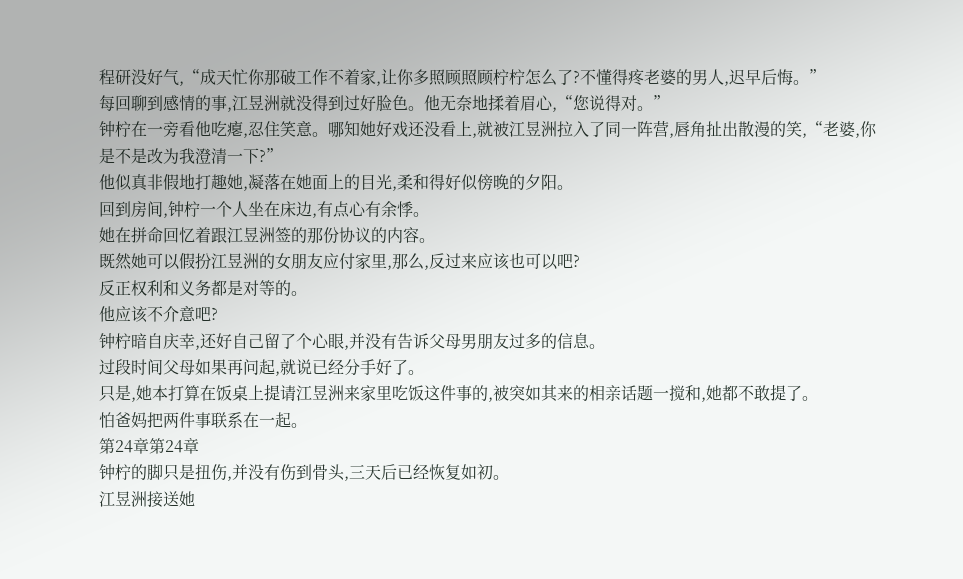程研没好气,“成天忙你那破工作不着家,让你多照顾照顾柠柠怎么了?不懂得疼老婆的男人,迟早后悔。”
每回聊到感情的事,江昱洲就没得到过好脸色。他无奈地揉着眉心,“您说得对。”
钟柠在一旁看他吃瘪,忍住笑意。哪知她好戏还没看上,就被江昱洲拉入了同一阵营,唇角扯出散漫的笑,“老婆,你是不是改为我澄清一下?”
他似真非假地打趣她,凝落在她面上的目光,柔和得好似傍晚的夕阳。
回到房间,钟柠一个人坐在床边,有点心有余悸。
她在拼命回忆着跟江昱洲签的那份协议的内容。
既然她可以假扮江昱洲的女朋友应付家里,那么,反过来应该也可以吧?
反正权利和义务都是对等的。
他应该不介意吧?
钟柠暗自庆幸,还好自己留了个心眼,并没有告诉父母男朋友过多的信息。
过段时间父母如果再问起,就说已经分手好了。
只是,她本打算在饭桌上提请江昱洲来家里吃饭这件事的,被突如其来的相亲话题一搅和,她都不敢提了。
怕爸妈把两件事联系在一起。
第24章第24章
钟柠的脚只是扭伤,并没有伤到骨头,三天后已经恢复如初。
江昱洲接送她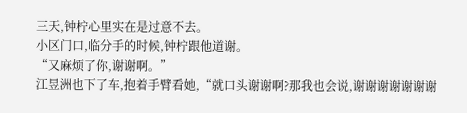三天,钟柠心里实在是过意不去。
小区门口,临分手的时候,钟柠跟他道谢。
“又麻烦了你,谢谢啊。”
江昱洲也下了车,抱着手臂看她,“就口头谢谢啊?那我也会说,谢谢谢谢谢谢谢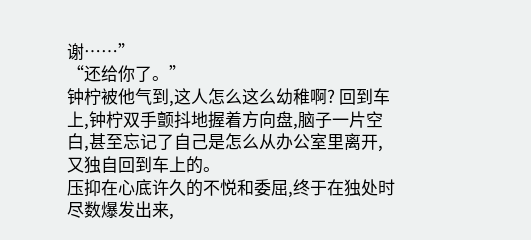谢……”
“还给你了。”
钟柠被他气到,这人怎么这么幼稚啊? 回到车上,钟柠双手颤抖地握着方向盘,脑子一片空白,甚至忘记了自己是怎么从办公室里离开,又独自回到车上的。
压抑在心底许久的不悦和委屈,终于在独处时尽数爆发出来,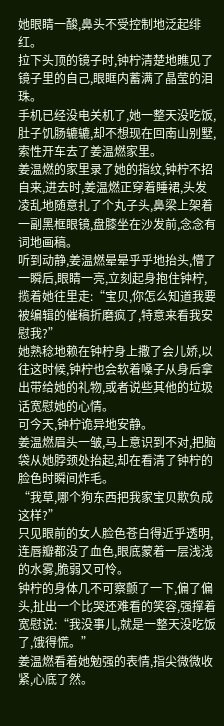她眼睛一酸,鼻头不受控制地泛起绯红。
拉下头顶的镜子时,钟柠清楚地瞧见了镜子里的自己,眼眶内蓄满了晶莹的泪珠。
手机已经没电关机了,她一整天没吃饭,肚子饥肠辘辘,却不想现在回南山别墅,索性开车去了姜温燃家里。
姜温燃的家里录了她的指纹,钟柠不招自来,进去时,姜温燃正穿着睡裙,头发凌乱地随意扎了个丸子头,鼻梁上架着一副黑框眼镜,盘膝坐在沙发前,念念有词地画稿。
听到动静,姜温燃晕晕乎乎地抬头,懵了一瞬后,眼睛一亮,立刻起身抱住钟柠,揽着她往里走:“宝贝,你怎么知道我要被编辑的催稿折磨疯了,特意来看我安慰我?”
她熟稔地赖在钟柠身上撒了会儿娇,以往这时候,钟柠也会软着嗓子从身后拿出带给她的礼物,或者说些其他的垃圾话宽慰她的心情。
可今天,钟柠诡异地安静。
姜温燃眉头一皱,马上意识到不对,把脑袋从她脖颈处抬起,却在看清了钟柠的脸色时瞬间炸毛。
“我草,哪个狗东西把我家宝贝欺负成这样?”
只见眼前的女人脸色苍白得近乎透明,连唇瓣都没了血色,眼底蒙着一层浅浅的水雾,脆弱又可怜。
钟柠的身体几不可察颤了一下,偏了偏头,扯出一个比哭还难看的笑容,强撑着宽慰说:“我没事儿,就是一整天没吃饭了,饿得慌。”
姜温燃看着她勉强的表情,指尖微微收紧,心底了然。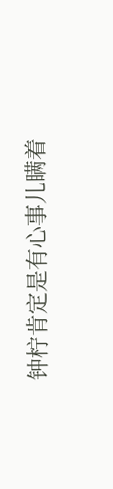钟柠肯定是有心事儿瞒着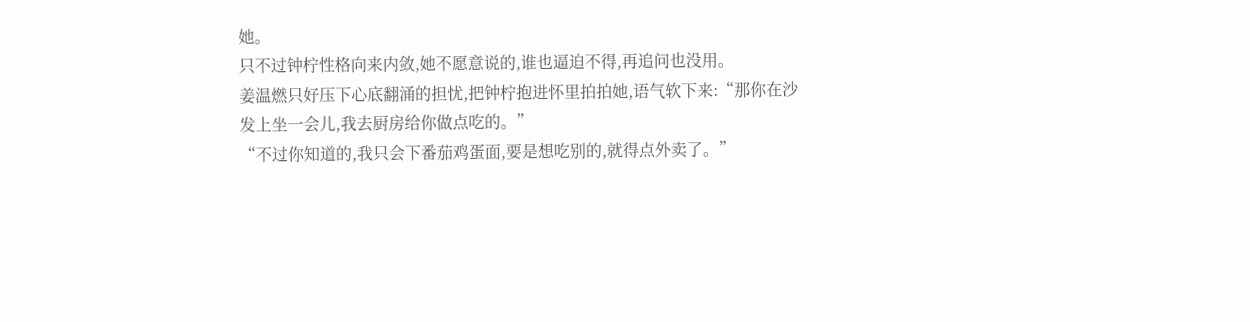她。
只不过钟柠性格向来内敛,她不愿意说的,谁也逼迫不得,再追问也没用。
姜温燃只好压下心底翻涌的担忧,把钟柠抱进怀里拍拍她,语气软下来:“那你在沙发上坐一会儿,我去厨房给你做点吃的。”
“不过你知道的,我只会下番茄鸡蛋面,要是想吃别的,就得点外卖了。”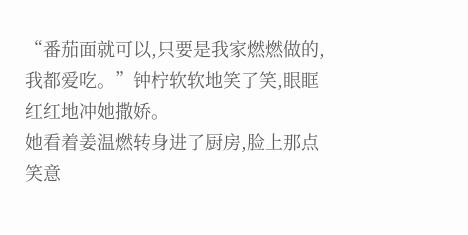“番茄面就可以,只要是我家燃燃做的,我都爱吃。”钟柠软软地笑了笑,眼眶红红地冲她撒娇。
她看着姜温燃转身进了厨房,脸上那点笑意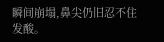瞬间崩塌,鼻尖仍旧忍不住发酸。